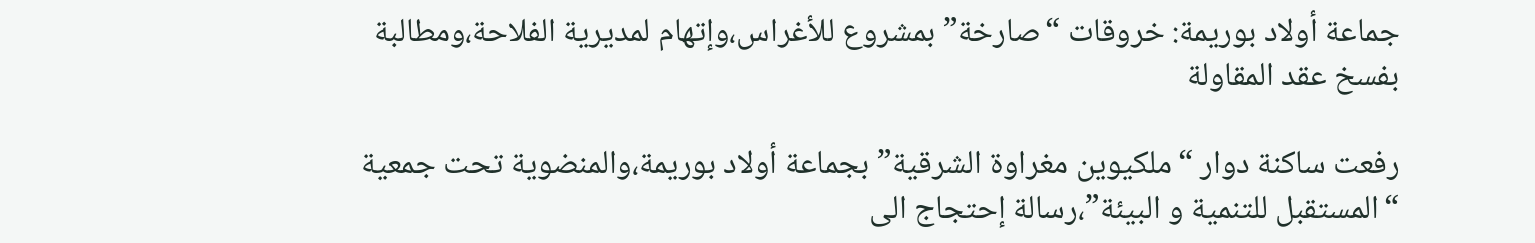جماعة أولاد بوريمة: خروقات “صارخة” بمشروع للأغراس،وإتهام لمديرية الفلاحة،ومطالبة بفسخ عقد المقاولة

رفعت ساكنة دوار “ملكيوين مغراوة الشرقية” بجماعة أولاد بوريمة،والمنضوية تحت جمعية “المستقبل للتنمية و البيئة”،رسالة إحتجاج الى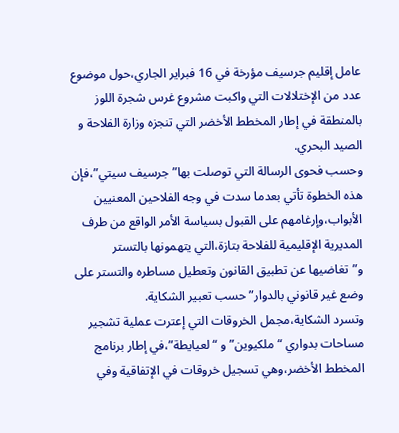عامل إقليم جرسيف مؤرخة في 16 فبراير الجاري،حول موضوع عدد من الإختلالات التي واكبت مشروع غرس شجرة اللوز بالمنطقة في إطار المخطط الأخضر التي تنجزه وزارة الفلاحة و الصيد البحري.
وحسب فحوى الرسالة التي توصلت بها”جرسيف سيتي”،فإن هذه الخطوة تأتي بعدما سدت في وجه الفلاحين المعنيين الأبواب،وإرغامهم على القبول بسياسة الأمر الواقع من طرف المديرية الإقليمية للفلاحة بتازة،التي يتهمونها بالتستر و”تغاضيها عن تطبيق القانون وتعطيل مساطره والتستر على وضع غير قانوني بالدوار”حسب تعبير الشكاية.
وتسرد الشكاية،مجمل الخروقات التي إعترت عملية تشجير مساحات بدواري “ملكيوين” و “لعيايطة”،في إطار برنامج المخطط الأخضر،وهي تسجيل خروقات في الإتفاقية وفي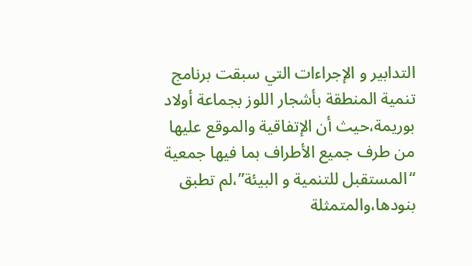التدابير و الإجراءات التي سبقت برنامج تنمية المنطقة بأشجار اللوز بجماعة أولاد بوريمة،حيث أن الإتفاقية والموقع عليها من طرف جميع الأطراف بما فيها جمعية “المستقبل للتنمية و البيئة”،لم تطبق بنودها،والمتمثلة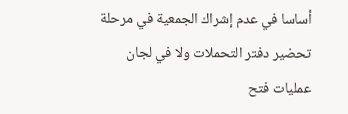أساسا في عدم إشراك الجمعية في مرحلة تحضير دفتر التحملات ولا في لجان عمليات فتح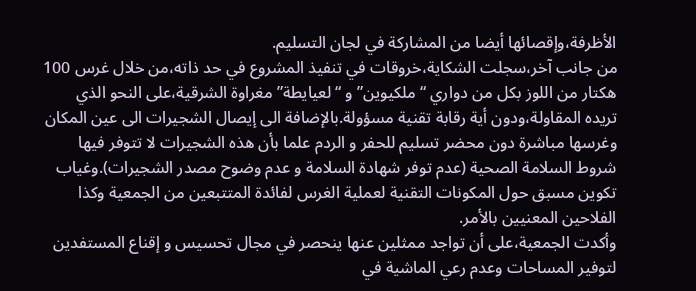الأظرفة،وإقصائها أيضا من المشاركة في لجان التسليم.
من جانب آخر،سجلت الشكاية،خروقات في تنفيذ المشروع في حد ذاته،من خلال غرس 100 هكتار من اللوز بكل من دواري “ملكيوين” و “لعيايطة” مغراوة الشرقية،على النحو الذي تريده المقاولة،ودون أية رقابة تقنية مسؤولة.بالإضافة الى إيصال الشجيرات الى عين المكان وغرسها مباشرة دون محضر تسليم للحفر و الردم علما بأن هذه الشجيرات لا تتوفر فيها شروط السلامة الصحية (عدم توفر شهادة السلامة و عدم وضوح مصدر الشجيرات).وغياب تكوين مسبق حول المكونات التقنية لعملية الغرس لفائدة المتتبعين من الجمعية وكذا الفلاحين المعنيين بالأمر.
وأكدت الجمعية،على أن تواجد ممثلين عنها ينحصر في مجال تحسيس و إقناع المستفدين لتوفير المساحات وعدم رعي الماشية في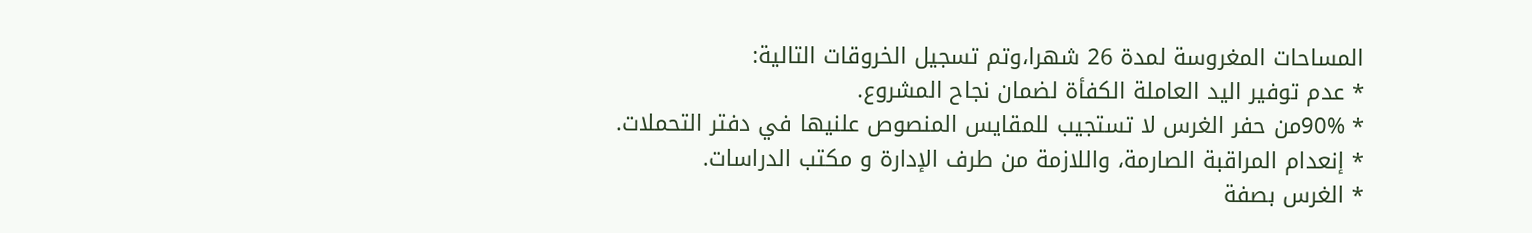المساحات المغروسة لمدة 26 شهرا،وتم تسجيل الخروقات التالية:
* عدم توفير اليد العاملة الكفأة لضمان نجاح المشروع.
* 90%من حفر الغرس لا تستجيب للمقايس المنصوص علنيها في دفتر التحملات.
* إنعدام المراقبة الصارمة، واللازمة من طرف الإدارة و مكتب الدراسات.
* الغرس بصفة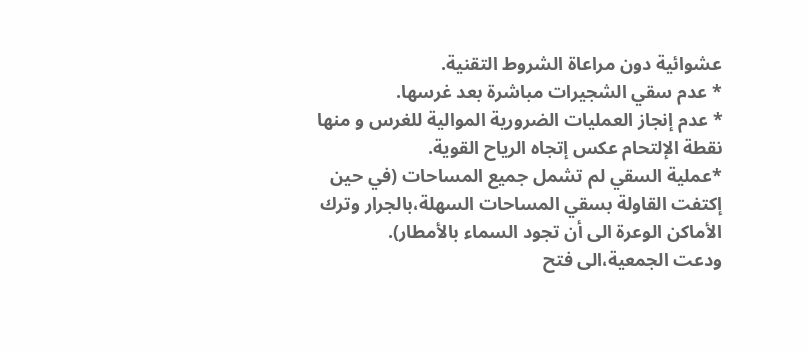عشوائية دون مراعاة الشروط التقنية.
* عدم سقي الشجيرات مباشرة بعد غرسها.
* عدم إنجاز العمليات الضرورية الموالية للغرس و منها نقطة الإلتحام عكس إتجاه الرياح القوية.
*عملية السقي لم تشمل جميع المساحات (في حين إكتفت القاولة بسقي المساحات السهلة،بالجرار وترك الأماكن الوعرة الى أن تجود السماء بالأمطار).
ودعت الجمعية،الى فتح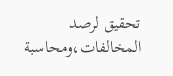تحقيق لرصد المخالفات،ومحاسبة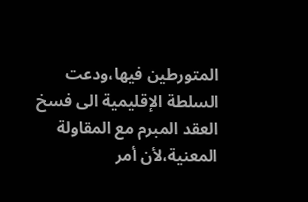المتورطين فيها،ودعت السلطة الإقليمية الى فسخ العقد المبرم مع المقاولة المعنية،لأن أمر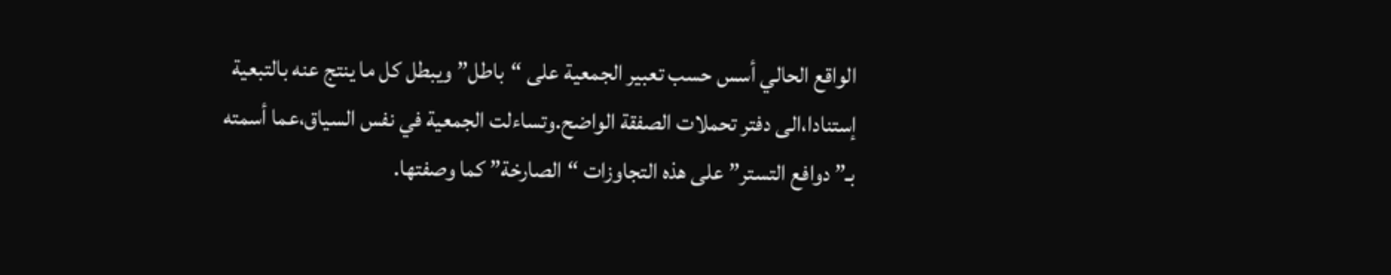الواقع الحالي أسس حسب تعبير الجمعية على “باطل” ويبطل كل ما ينتج عنه بالتبعية إستنادا،الى دفتر تحملات الصفقة الواضح.وتساءلت الجمعية في نفس السياق،عما أسمته بـ” دوافع التستر” على هذه التجاوزات “الصارخة” كما وصفتها.